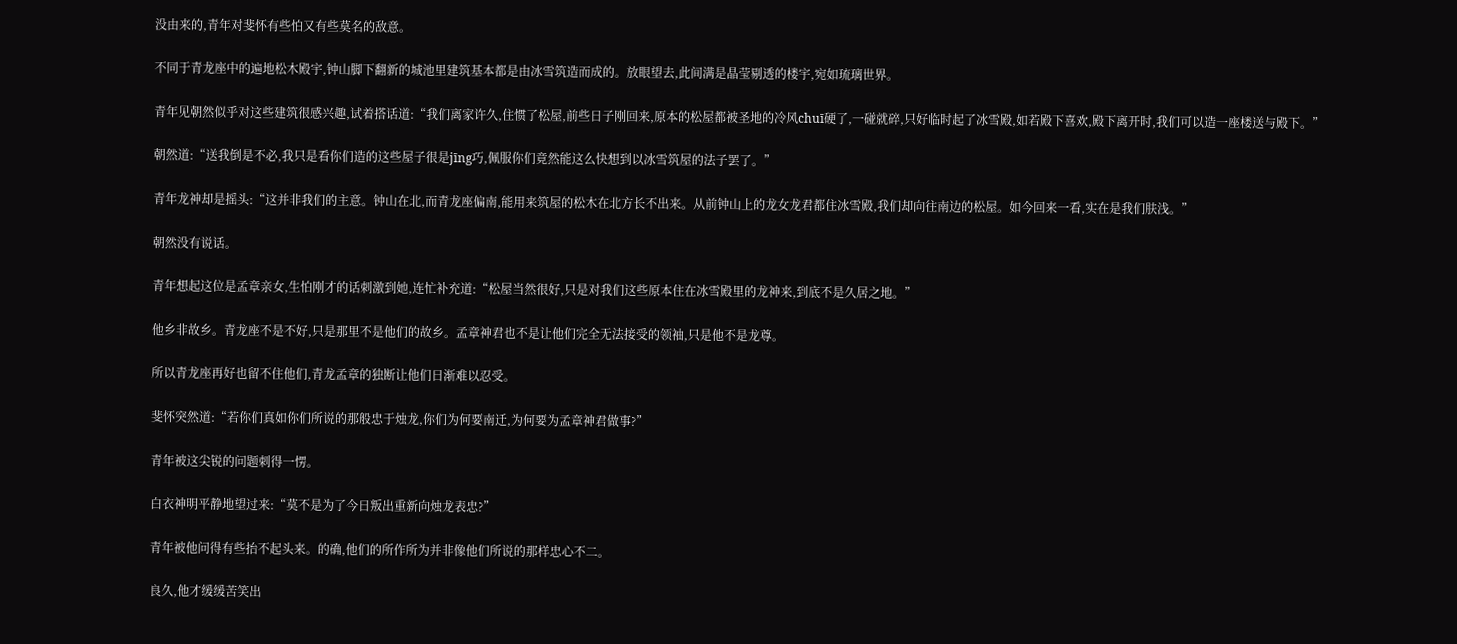没由来的,青年对斐怀有些怕又有些莫名的敌意。

不同于青龙座中的遍地松木殿宇,钟山脚下翻新的城池里建筑基本都是由冰雪筑造而成的。放眼望去,此间满是晶莹剔透的楼宇,宛如琉璃世界。

青年见朝然似乎对这些建筑很感兴趣,试着搭话道:“我们离家许久,住惯了松屋,前些日子刚回来,原本的松屋都被圣地的冷风chuī硬了,一碰就碎,只好临时起了冰雪殿,如若殿下喜欢,殿下离开时,我们可以造一座楼送与殿下。”

朝然道:“送我倒是不必,我只是看你们造的这些屋子很是jīng巧,佩服你们竟然能这么快想到以冰雪筑屋的法子罢了。”

青年龙神却是摇头:“这并非我们的主意。钟山在北,而青龙座偏南,能用来筑屋的松木在北方长不出来。从前钟山上的龙女龙君都住冰雪殿,我们却向往南边的松屋。如今回来一看,实在是我们肤浅。”

朝然没有说话。

青年想起这位是孟章亲女,生怕刚才的话刺激到她,连忙补充道:“松屋当然很好,只是对我们这些原本住在冰雪殿里的龙神来,到底不是久居之地。”

他乡非故乡。青龙座不是不好,只是那里不是他们的故乡。孟章神君也不是让他们完全无法接受的领袖,只是他不是龙尊。

所以青龙座再好也留不住他们,青龙孟章的独断让他们日渐难以忍受。

斐怀突然道:“若你们真如你们所说的那般忠于烛龙,你们为何要南迁,为何要为孟章神君做事?”

青年被这尖锐的问题刺得一愣。

白衣神明平静地望过来:“莫不是为了今日叛出重新向烛龙表忠?”

青年被他问得有些抬不起头来。的确,他们的所作所为并非像他们所说的那样忠心不二。

良久,他才缓缓苦笑出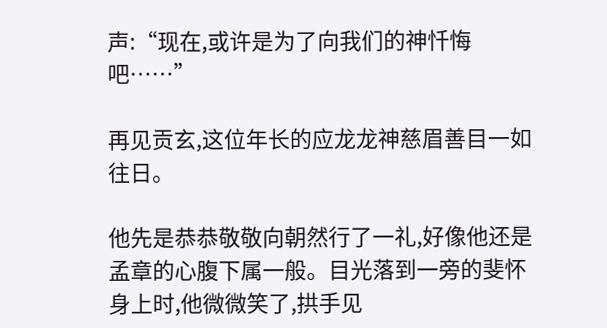声:“现在,或许是为了向我们的神忏悔吧……”

再见贡玄,这位年长的应龙龙神慈眉善目一如往日。

他先是恭恭敬敬向朝然行了一礼,好像他还是孟章的心腹下属一般。目光落到一旁的斐怀身上时,他微微笑了,拱手见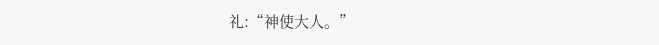礼:“神使大人。”